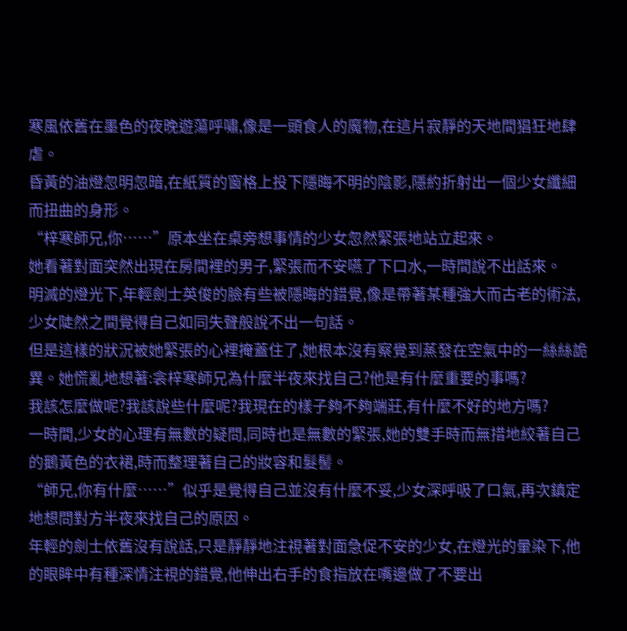寒風依舊在墨色的夜晚遊蕩呼嘯,像是一頭食人的魔物,在這片寂靜的天地間猖狂地肆虐。
昏黃的油燈忽明忽暗,在紙質的窗格上投下隱晦不明的陰影,隱約折射出一個少女纖細而扭曲的身形。
“梓寒師兄,你……”原本坐在桌旁想事情的少女忽然緊張地站立起來。
她看著對面突然出現在房間裡的男子,緊張而不安嚥了下口水,一時間說不出話來。
明滅的燈光下,年輕劍士英俊的臉有些被隱晦的錯覺,像是帶著某種強大而古老的術法,少女陡然之間覺得自己如同失聲般說不出一句話。
但是這樣的狀況被她緊張的心裡掩蓋住了,她根本沒有察覺到蒸發在空氣中的一絲絲詭異。她慌亂地想著:衾梓寒師兄為什麼半夜來找自己?他是有什麼重要的事嗎?
我該怎麼做呢?我該說些什麼呢?我現在的樣子夠不夠端莊,有什麼不好的地方嗎?
一時間,少女的心理有無數的疑問,同時也是無數的緊張,她的雙手時而無措地絞著自己的鵝黃色的衣裙,時而整理著自己的妝容和髮髻。
“師兄,你有什麼……”似乎是覺得自己並沒有什麼不妥,少女深呼吸了口氣,再次鎮定地想問對方半夜來找自己的原因。
年輕的劍士依舊沒有說話,只是靜靜地注視著對面急促不安的少女,在燈光的暈染下,他的眼眸中有種深情注視的錯覺,他伸出右手的食指放在嘴邊做了不要出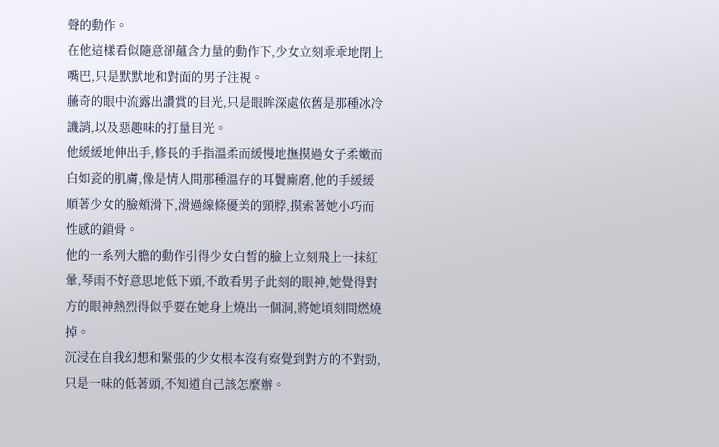聲的動作。
在他這樣看似隨意卻蘊含力量的動作下,少女立刻乖乖地閉上嘴巴,只是默默地和對面的男子注視。
虅奇的眼中流露出讚賞的目光,只是眼眸深處依舊是那種冰冷譏誚,以及惡趣味的打量目光。
他緩緩地伸出手,修長的手指溫柔而緩慢地撫摸過女子柔嫩而白如瓷的肌膚,像是情人間那種溫存的耳鬢廝磨,他的手緩緩順著少女的臉頰滑下,滑過線條優美的頸脖,摸索著她小巧而性感的鎖骨。
他的一系列大膽的動作引得少女白皙的臉上立刻飛上一抹紅暈,琴雨不好意思地低下頭,不敢看男子此刻的眼神,她覺得對方的眼神熱烈得似乎要在她身上燒出一個洞,將她頃刻間燃燒掉。
沉浸在自我幻想和緊張的少女根本沒有察覺到對方的不對勁,只是一味的低著頭,不知道自己該怎麼辦。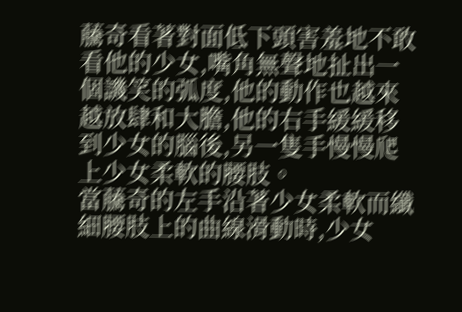虅奇看著對面低下頭害羞地不敢看他的少女,嘴角無聲地扯出一個譏笑的弧度,他的動作也越來越放肆和大膽,他的右手緩緩移到少女的腦後,另一隻手慢慢爬上少女柔軟的腰肢。
當虅奇的左手沿著少女柔軟而纖細腰肢上的曲線滑動時,少女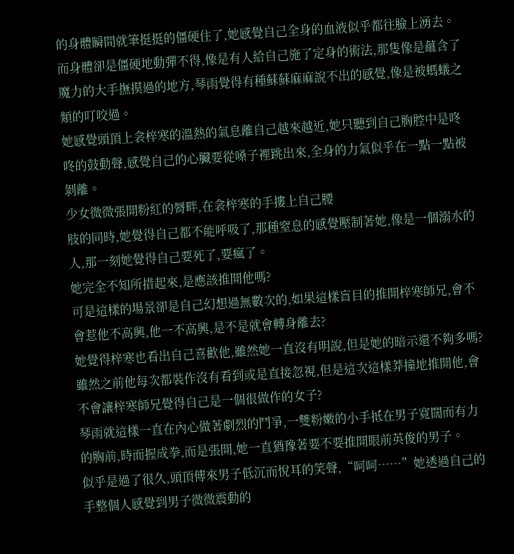的身體瞬間就筆挺挺的僵硬住了,她感覺自己全身的血液似乎都往臉上湧去。而身體卻是僵硬地動彈不得,像是有人給自己施了定身的術法,那隻像是蘊含了魔力的大手撫摸過的地方,琴雨覺得有種蘇蘇麻麻說不出的感覺,像是被螞蟻之類的叮咬過。
她感覺頭頂上衾梓寒的溫熱的氣息離自己越來越近,她只聽到自己胸腔中是咚咚的鼓動聲,感覺自己的心臟要從嗓子裡跳出來,全身的力氣似乎在一點一點被剝離。
少女微微張開粉紅的脣畔,在衾梓寒的手摟上自己腰
肢的同時,她覺得自己都不能呼吸了,那種窒息的感覺壓制著她,像是一個溺水的人,那一刻她覺得自己要死了,要瘋了。
她完全不知所措起來,是應該推開他嗎?
可是這樣的場景卻是自己幻想過無數次的,如果這樣盲目的推開梓寒師兄,會不會惹他不高興,他一不高興,是不是就會轉身離去?
她覺得梓寒也看出自己喜歡他,雖然她一直沒有明說,但是她的暗示還不夠多嗎?
雖然之前他每次都裝作沒有看到或是直接忽視,但是這次這樣莽撞地推開他,會不會讓梓寒師兄覺得自己是一個很做作的女子?
琴雨就這樣一直在內心做著劇烈的鬥爭,一雙粉嫩的小手抵在男子寬闊而有力的胸前,時而握成拳,而是張開,她一直猶豫著要不要推開眼前英俊的男子。
似乎是過了很久,頭頂傳來男子低沉而悅耳的笑聲,“呵呵……”她透過自己的手整個人感覺到男子微微震動的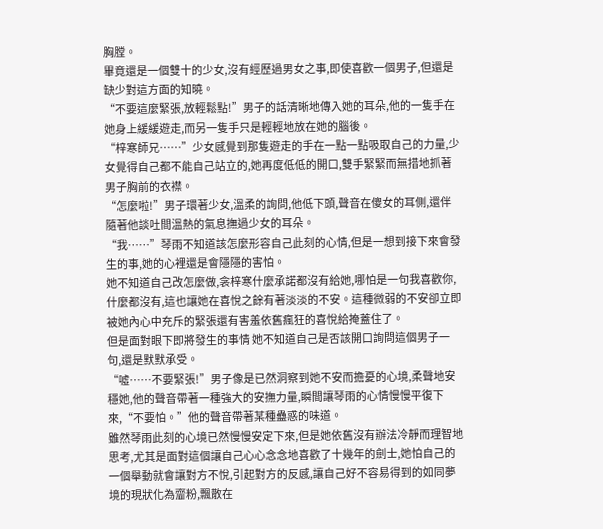胸膛。
畢竟還是一個雙十的少女,沒有經歷過男女之事,即使喜歡一個男子,但還是缺少對這方面的知曉。
“不要這麼緊張,放輕鬆點!”男子的話清晰地傳入她的耳朵,他的一隻手在她身上緩緩遊走,而另一隻手只是輕輕地放在她的腦後。
“梓寒師兄……”少女感覺到那隻遊走的手在一點一點吸取自己的力量,少女覺得自己都不能自己站立的,她再度低低的開口,雙手緊緊而無措地抓著男子胸前的衣襟。
“怎麼啦!”男子環著少女,溫柔的詢問,他低下頭,聲音在傻女的耳側,還伴隨著他談吐間溫熱的氣息撫過少女的耳朵。
“我……”琴雨不知道該怎麼形容自己此刻的心情,但是一想到接下來會發生的事,她的心裡還是會隱隱的害怕。
她不知道自己改怎麼做,衾梓寒什麼承諾都沒有給她,哪怕是一句我喜歡你,什麼都沒有,這也讓她在喜悅之餘有著淡淡的不安。這種微弱的不安卻立即被她內心中充斥的緊張還有害羞依舊瘋狂的喜悅給掩蓋住了。
但是面對眼下即將發生的事情 她不知道自己是否該開口詢問這個男子一句,還是默默承受。
“噓……不要緊張!”男子像是已然洞察到她不安而擔憂的心境,柔聲地安穩她,他的聲音帶著一種強大的安撫力量,瞬間讓琴雨的心情慢慢平復下來,“不要怕。”他的聲音帶著某種蠱惑的味道。
雖然琴雨此刻的心境已然慢慢安定下來,但是她依舊沒有辦法冷靜而理智地思考,尤其是面對這個讓自己心心念念地喜歡了十幾年的劍士,她怕自己的一個舉動就會讓對方不悅,引起對方的反感,讓自己好不容易得到的如同夢境的現狀化為齏粉,飄散在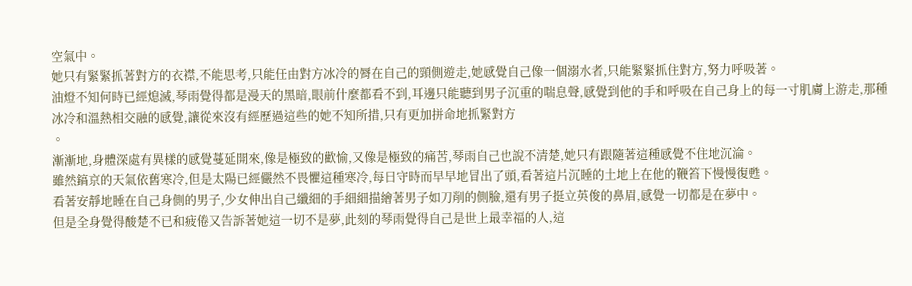空氣中。
她只有緊緊抓著對方的衣襟,不能思考,只能任由對方冰冷的脣在自己的頸側遊走,她感覺自己像一個溺水者,只能緊緊抓住對方,努力呼吸著。
油燈不知何時已經熄滅,琴雨覺得都是漫天的黑暗,眼前什麼都看不到,耳邊只能聽到男子沉重的喘息聲,感覺到他的手和呼吸在自己身上的每一寸肌膚上游走,那種冰冷和溫熱相交融的感覺,讓從來沒有經歷過這些的她不知所措,只有更加拼命地抓緊對方
。
漸漸地,身體深處有異樣的感覺蔓延開來,像是極致的歡愉,又像是極致的痛苦,琴雨自己也說不清楚,她只有跟隨著這種感覺不住地沉淪。
雖然鎬京的天氣依舊寒冷,但是太陽已經儼然不畏懼這種寒冷,每日守時而早早地冒出了頭,看著這片沉睡的土地上在他的鞭笞下慢慢復甦。
看著安靜地睡在自己身側的男子,少女伸出自己纖細的手細細描繪著男子如刀削的側臉,還有男子挺立英俊的鼻眉,感覺一切都是在夢中。
但是全身覺得酸楚不已和疲倦又告訴著她這一切不是夢,此刻的琴雨覺得自己是世上最幸福的人,這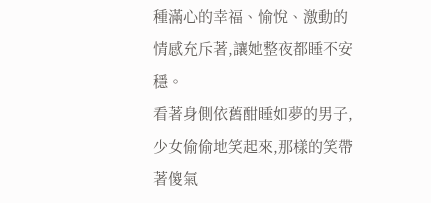種滿心的幸福、愉悅、激動的情感充斥著,讓她整夜都睡不安穩。
看著身側依舊酣睡如夢的男子,少女偷偷地笑起來,那樣的笑帶著傻氣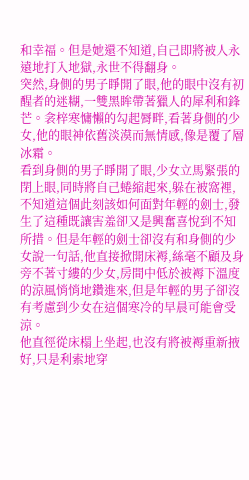和幸福。但是她還不知道,自己即將被人永遠地打入地獄,永世不得翻身。
突然,身側的男子睜開了眼,他的眼中沒有初醒者的迷糊,一雙黑眸帶著獵人的犀利和鋒芒。衾梓寒慵懶的勾起脣畔,看著身側的少女,他的眼神依舊淡漠而無情感,像是覆了層冰霜。
看到身側的男子睜開了眼,少女立馬緊張的閉上眼,同時將自己蜷縮起來,躲在被窩裡,不知道這個此刻該如何面對年輕的劍士,發生了這種既讓害羞卻又是興奮喜悅到不知所措。但是年輕的劍士卻沒有和身側的少女說一句話,他直接掀開床褥,絲毫不顧及身旁不著寸縷的少女,房間中低於被褥下溫度的涼風悄悄地鑽進來,但是年輕的男子卻沒有考慮到少女在這個寒冷的早晨可能會受涼。
他直徑從床榻上坐起,也沒有將被褥重新掖好,只是利索地穿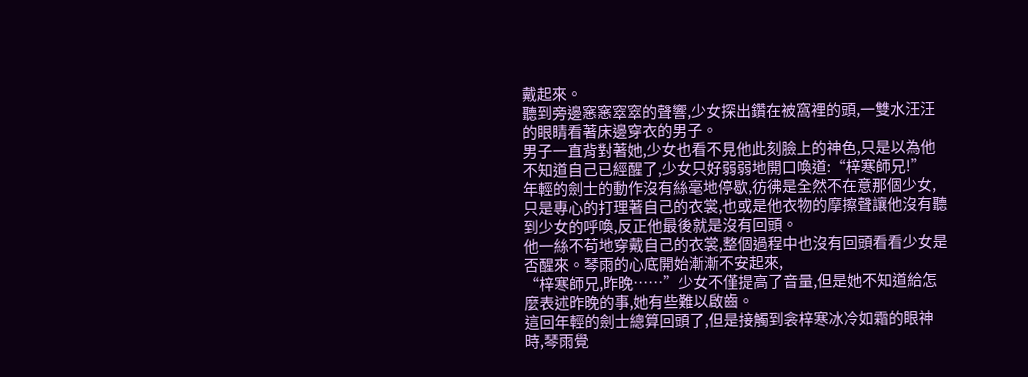戴起來。
聽到旁邊窸窸窣窣的聲響,少女探出鑽在被窩裡的頭,一雙水汪汪的眼睛看著床邊穿衣的男子。
男子一直背對著她,少女也看不見他此刻臉上的神色,只是以為他不知道自己已經醒了,少女只好弱弱地開口喚道:“梓寒師兄!”
年輕的劍士的動作沒有絲毫地停歇,彷彿是全然不在意那個少女,只是專心的打理著自己的衣裳,也或是他衣物的摩擦聲讓他沒有聽到少女的呼喚,反正他最後就是沒有回頭。
他一絲不苟地穿戴自己的衣裳,整個過程中也沒有回頭看看少女是否醒來。琴雨的心底開始漸漸不安起來,
“梓寒師兄,昨晚……”少女不僅提高了音量,但是她不知道給怎麼表述昨晚的事,她有些難以啟齒。
這回年輕的劍士總算回頭了,但是接觸到衾梓寒冰冷如霜的眼神時,琴雨覺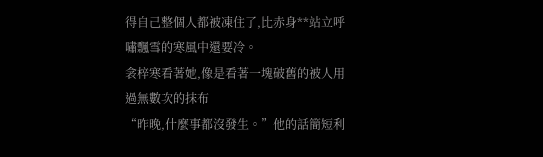得自己整個人都被凍住了,比赤身**站立呼嘯飄雪的寒風中還要冷。
衾梓寒看著她,像是看著一塊破舊的被人用過無數次的抹布
“昨晚,什麼事都沒發生。”他的話簡短利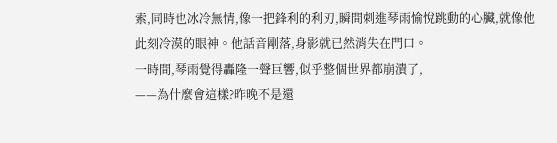索,同時也冰冷無情,像一把鋒利的利刃,瞬間刺進琴雨愉悅跳動的心臟,就像他此刻冷漠的眼神。他話音剛落,身影就已然消失在門口。
一時間,琴雨覺得轟隆一聲巨響,似乎整個世界都崩潰了,
——為什麼會這樣?昨晚不是還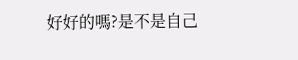好好的嗎?是不是自己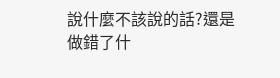說什麼不該說的話?還是做錯了什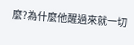麼?為什麼他醒過來就一切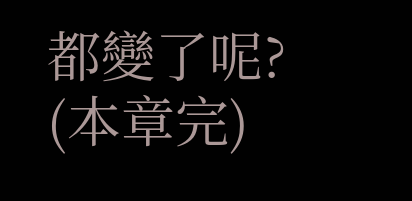都變了呢?
(本章完)